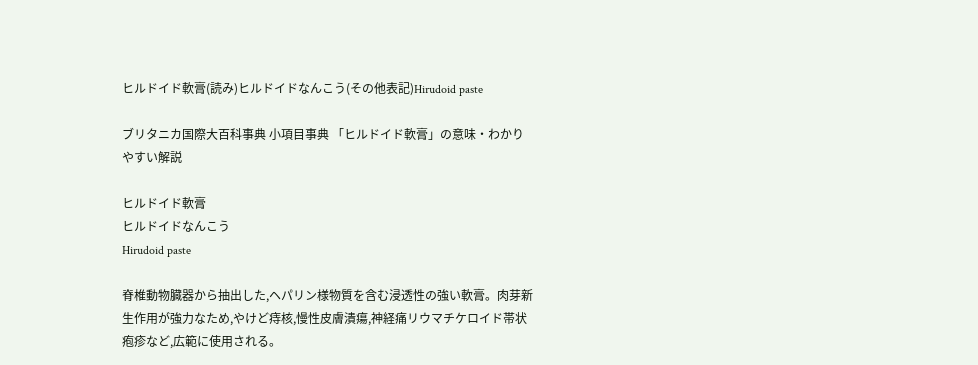ヒルドイド軟膏(読み)ヒルドイドなんこう(その他表記)Hirudoid paste

ブリタニカ国際大百科事典 小項目事典 「ヒルドイド軟膏」の意味・わかりやすい解説

ヒルドイド軟膏
ヒルドイドなんこう
Hirudoid paste

脊椎動物臓器から抽出した,ヘパリン様物質を含む浸透性の強い軟膏。肉芽新生作用が強力なため,やけど痔核,慢性皮膚潰瘍,神経痛リウマチケロイド帯状疱疹など,広範に使用される。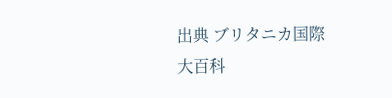出典 ブリタニカ国際大百科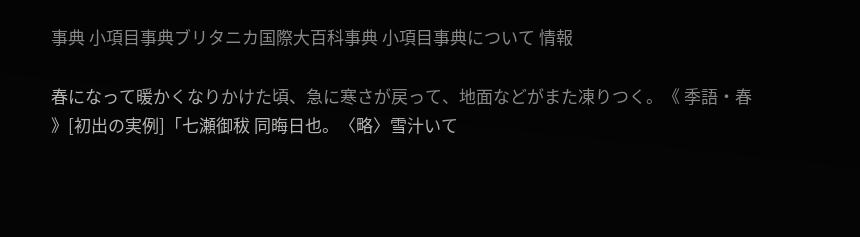事典 小項目事典ブリタニカ国際大百科事典 小項目事典について 情報

春になって暖かくなりかけた頃、急に寒さが戻って、地面などがまた凍りつく。《 季語・春 》[初出の実例]「七瀬御秡 同晦日也。〈略〉雪汁いて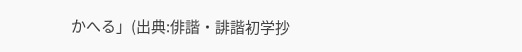かへる」(出典:俳諧・誹諧初学抄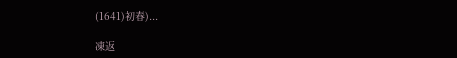(1641)初春)...

凍返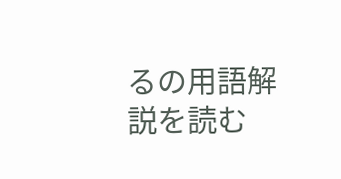るの用語解説を読む